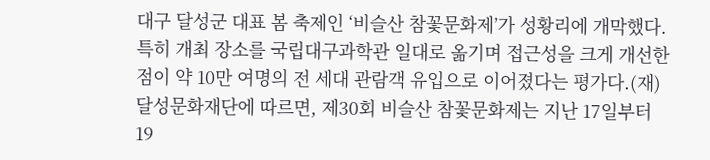대구 달성군 대표 봄 축제인 ‘비슬산 참꽃문화제’가 성황리에 개막했다.특히 개최 장소를 국립대구과학관 일대로 옮기며 접근성을 크게 개선한 점이 약 10만 여명의 전 세대 관람객 유입으로 이어졌다는 평가다.(재)달성문화재단에 따르면, 제30회 비슬산 참꽃문화제는 지난 17일부터 19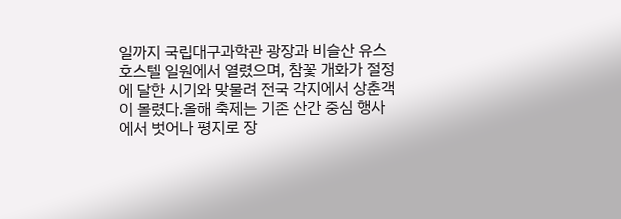일까지 국립대구과학관 광장과 비슬산 유스호스텔 일원에서 열렸으며, 참꽃 개화가 절정에 달한 시기와 맞물려 전국 각지에서 상춘객이 몰렸다.올해 축제는 기존 산간 중심 행사에서 벗어나 평지로 장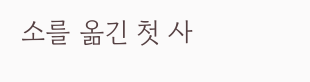소를 옮긴 첫 사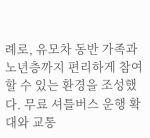례로, 유모차 동반 가족과 노년층까지 편리하게 참여할 수 있는 환경을 조성했다. 무료 셔틀버스 운행 확대와 교통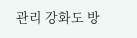관리 강화도 방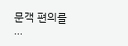문객 편의를 …